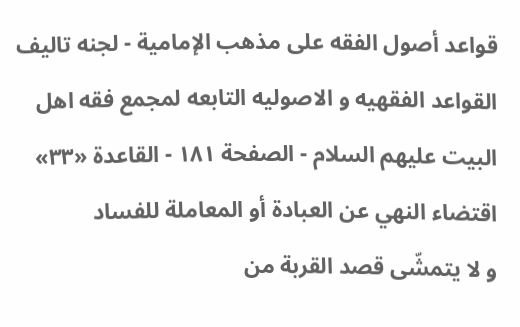قواعد أصول الفقه على مذهب الإمامية - لجنه تاليف القواعد الفقهيه و الاصوليه التابعه لمجمع فقه اهل البيت عليهم السلام - الصفحة ١٨١ - القاعدة «٣٣» اقتضاء النهي عن العبادة أو المعاملة للفساد
و لا يتمشّى قصد القربة من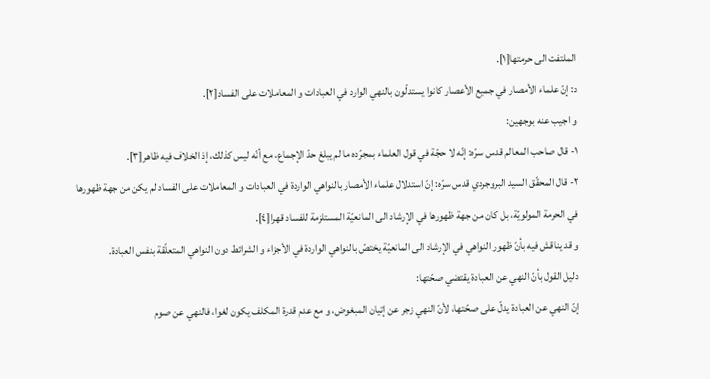الملتفت الى حرمتها[١].
د: إنّ علماء الأمصار في جميع الأعصار كانوا يستدلّون بالنهي الوارد في العبادات و المعاملات على الفساد[٢].
و اجيب عنه بوجهين:
١- قال صاحب المعالم قدس سرّه: إنّه لا حجّة في قول العلماء بمجرّده ما لم يبلغ حدّ الإجماع، مع أنّه ليس كذلك، إذ الخلاف فيه ظاهر[٣].
٢- قال المحقّق السيد البروجردي قدس سرّه: إنّ استدلال علماء الأمصار بالنواهي الواردة في العبادات و المعاملات على الفساد لم يكن من جهة ظهورها في الحرمة المولويّة، بل كان من جهة ظهورها في الإرشاد الى المانعيّة المستلزمة للفساد قهرا[٤].
و قد يناقش فيه بأنّ ظهور النواهي في الإرشاد الى المانعيّة يختصّ بالنواهي الواردة في الأجزاء و الشرائط دون النواهي المتعلّقة بنفس العبادة.
دليل القول بأنّ النهي عن العبادة يقتضي صحّتها:
إنّ النهي عن العبادة يدلّ على صحّتها، لأنّ النهي زجر عن إتيان المبغوض، و مع عدم قدرة المكلف يكون لغوا، فالنهي عن صوم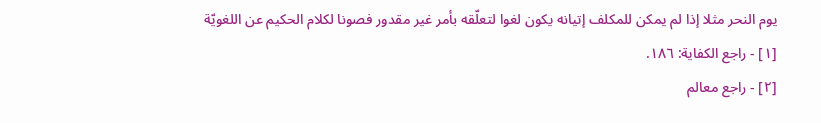يوم النحر مثلا إذا لم يمكن للمكلف إتيانه يكون لغوا لتعلّقه بأمر غير مقدور فصونا لكلام الحكيم عن اللغويّة
[١] - راجع الكفاية: ١٨٦.
[٢] - راجع معالم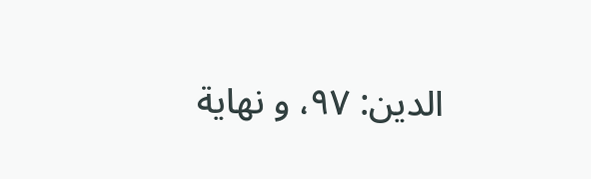الدين: ٩٧، و نهاية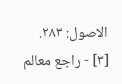الاصول: ٢٨٣.
[٣] - راجع معالم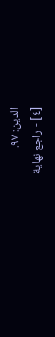الدين: ٩٧.
[٤] - راجع نهاية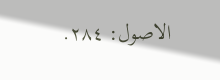الاصول: ٢٨٤.